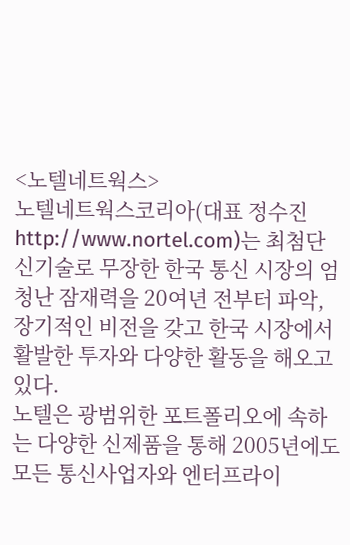<노텔네트웍스>
노텔네트웍스코리아(대표 정수진 http://www.nortel.com)는 최첨단 신기술로 무장한 한국 통신 시장의 엄청난 잠재력을 20여년 전부터 파악, 장기적인 비전을 갖고 한국 시장에서 활발한 투자와 다양한 활동을 해오고 있다.
노텔은 광범위한 포트폴리오에 속하는 다양한 신제품을 통해 2005년에도 모든 통신사업자와 엔터프라이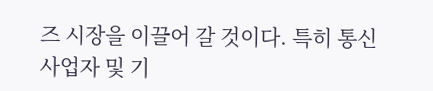즈 시장을 이끌어 갈 것이다. 특히 통신사업자 및 기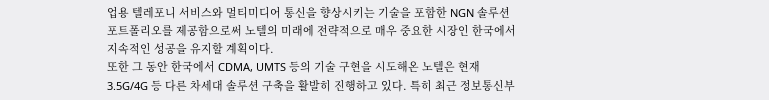업용 텔레포니 서비스와 멀티미디어 통신을 향상시키는 기술을 포함한 NGN 솔루션 포트폴리오를 제공함으로써 노텔의 미래에 전략적으로 매우 중요한 시장인 한국에서 지속적인 성공을 유지할 계획이다.
또한 그 동안 한국에서 CDMA, UMTS 등의 기술 구현을 시도해온 노텔은 현재 3.5G/4G 등 다른 차세대 솔루션 구축을 활발히 진행하고 있다. 특히 최근 정보통신부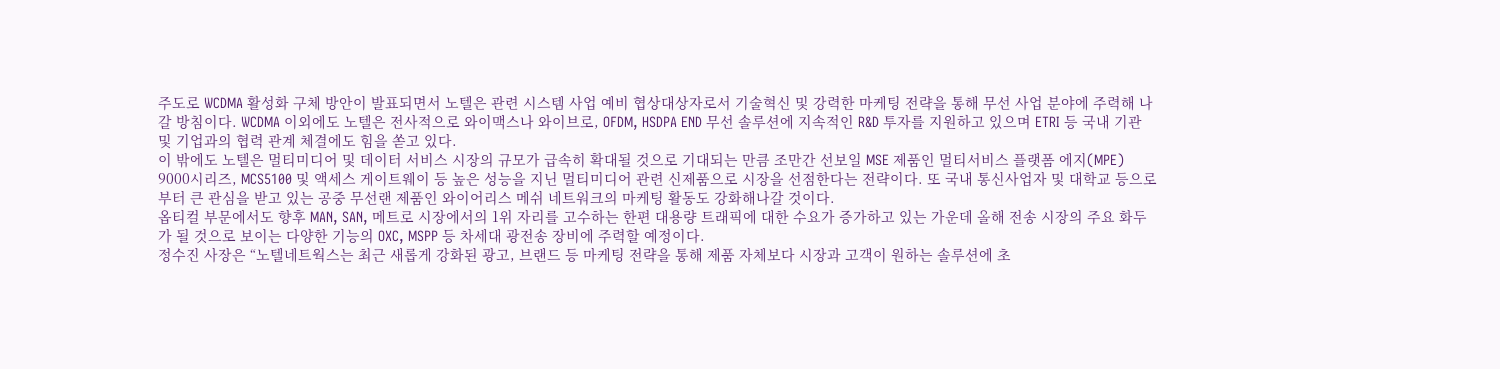주도로 WCDMA 활성화 구체 방안이 발표되면서 노텔은 관련 시스템 사업 예비 협상대상자로서 기술혁신 및 강력한 마케팅 전략을 통해 무선 사업 분야에 주력해 나갈 방침이다. WCDMA 이외에도 노텔은 전사적으로 와이맥스나 와이브로, OFDM, HSDPA END 무선 솔루션에 지속적인 R&D 투자를 지원하고 있으며 ETRI 등 국내 기관 및 기업과의 협력 관계 체결에도 힘을 쏟고 있다.
이 밖에도 노텔은 멀티미디어 및 데이터 서비스 시장의 규모가 급속히 확대될 것으로 기대되는 만큼 조만간 선보일 MSE 제품인 멀티서비스 플랫폼 에지(MPE) 9000시리즈, MCS5100 및 액세스 게이트웨이 등 높은 성능을 지닌 멀티미디어 관련 신제품으로 시장을 선점한다는 전략이다. 또 국내 통신사업자 및 대학교 등으로부터 큰 관심을 받고 있는 공중 무선랜 제품인 와이어리스 메쉬 네트워크의 마케팅 활동도 강화해나갈 것이다.
옵티컬 부문에서도 향후 MAN, SAN, 메트로 시장에서의 1위 자리를 고수하는 한편 대용량 트래픽에 대한 수요가 증가하고 있는 가운데 올해 전송 시장의 주요 화두가 될 것으로 보이는 다양한 기능의 OXC, MSPP 등 차세대 광전송 장비에 주력할 예정이다.
정수진 사장은 “노텔네트웍스는 최근 새롭게 강화된 광고, 브랜드 등 마케팅 전략을 통해 제품 자체보다 시장과 고객이 원하는 솔루션에 초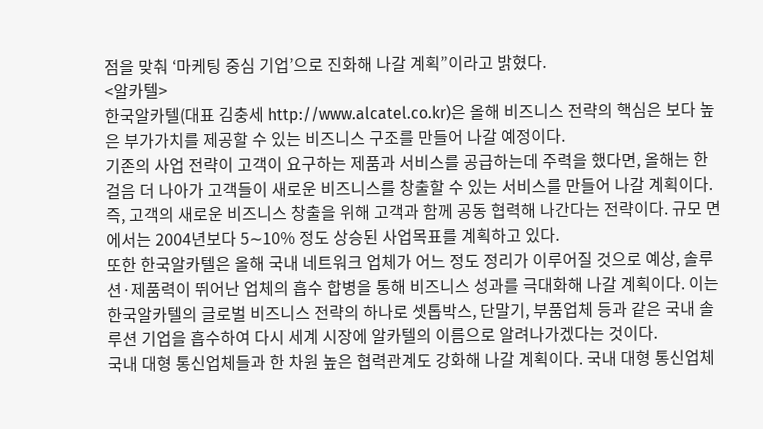점을 맞춰 ‘마케팅 중심 기업’으로 진화해 나갈 계획”이라고 밝혔다.
<알카텔>
한국알카텔(대표 김충세 http://www.alcatel.co.kr)은 올해 비즈니스 전략의 핵심은 보다 높은 부가가치를 제공할 수 있는 비즈니스 구조를 만들어 나갈 예정이다.
기존의 사업 전략이 고객이 요구하는 제품과 서비스를 공급하는데 주력을 했다면, 올해는 한걸음 더 나아가 고객들이 새로운 비즈니스를 창출할 수 있는 서비스를 만들어 나갈 계획이다. 즉, 고객의 새로운 비즈니스 창출을 위해 고객과 함께 공동 협력해 나간다는 전략이다. 규모 면에서는 2004년보다 5∼10% 정도 상승된 사업목표를 계획하고 있다.
또한 한국알카텔은 올해 국내 네트워크 업체가 어느 정도 정리가 이루어질 것으로 예상, 솔루션·제품력이 뛰어난 업체의 흡수 합병을 통해 비즈니스 성과를 극대화해 나갈 계획이다. 이는 한국알카텔의 글로벌 비즈니스 전략의 하나로 셋톱박스, 단말기, 부품업체 등과 같은 국내 솔루션 기업을 흡수하여 다시 세계 시장에 알카텔의 이름으로 알려나가겠다는 것이다.
국내 대형 통신업체들과 한 차원 높은 협력관계도 강화해 나갈 계획이다. 국내 대형 통신업체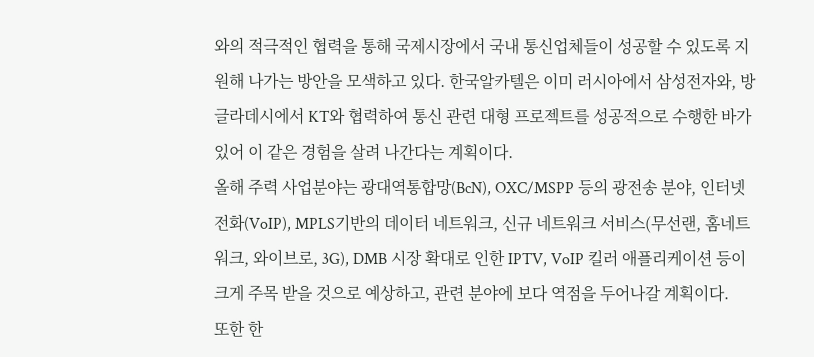와의 적극적인 협력을 통해 국제시장에서 국내 통신업체들이 성공할 수 있도록 지원해 나가는 방안을 모색하고 있다. 한국알카텔은 이미 러시아에서 삼성전자와, 방글라데시에서 KT와 협력하여 통신 관련 대형 프로젝트를 성공적으로 수행한 바가 있어 이 같은 경험을 살려 나간다는 계획이다.
올해 주력 사업분야는 광대역통합망(BcN), OXC/MSPP 등의 광전송 분야, 인터넷전화(VoIP), MPLS기반의 데이터 네트워크, 신규 네트워크 서비스(무선랜, 홈네트워크, 와이브로, 3G), DMB 시장 확대로 인한 IPTV, VoIP 킬러 애플리케이션 등이 크게 주목 받을 것으로 예상하고, 관련 분야에 보다 역점을 두어나갈 계획이다.
또한 한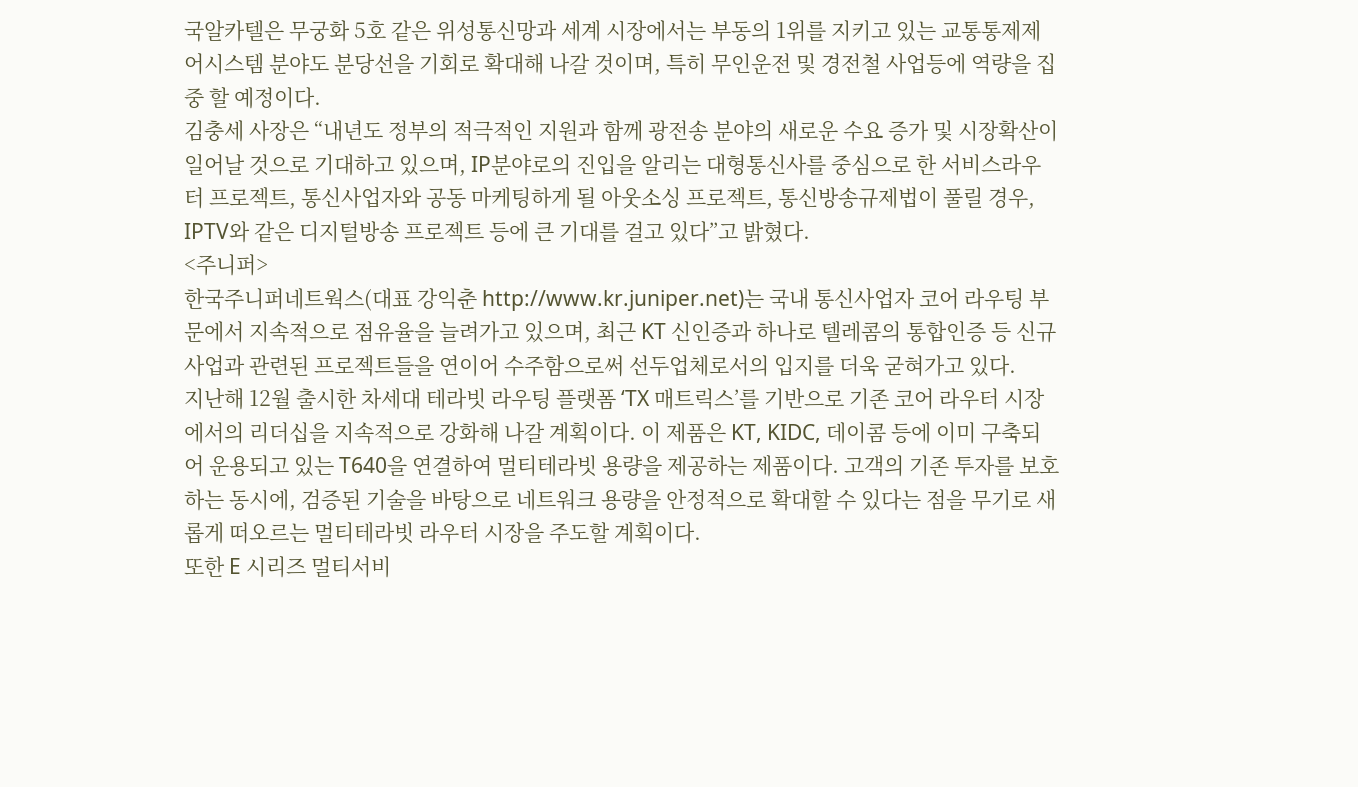국알카텔은 무궁화 5호 같은 위성통신망과 세계 시장에서는 부동의 1위를 지키고 있는 교통통제제어시스템 분야도 분당선을 기회로 확대해 나갈 것이며, 특히 무인운전 및 경전철 사업등에 역량을 집중 할 예정이다.
김충세 사장은 “내년도 정부의 적극적인 지원과 함께 광전송 분야의 새로운 수요 증가 및 시장확산이 일어날 것으로 기대하고 있으며, IP분야로의 진입을 알리는 대형통신사를 중심으로 한 서비스라우터 프로젝트, 통신사업자와 공동 마케팅하게 될 아웃소싱 프로젝트, 통신방송규제법이 풀릴 경우, IPTV와 같은 디지털방송 프로젝트 등에 큰 기대를 걸고 있다”고 밝혔다.
<주니퍼>
한국주니퍼네트웍스(대표 강익춘 http://www.kr.juniper.net)는 국내 통신사업자 코어 라우팅 부문에서 지속적으로 점유율을 늘려가고 있으며, 최근 KT 신인증과 하나로 텔레콤의 통합인증 등 신규 사업과 관련된 프로젝트들을 연이어 수주함으로써 선두업체로서의 입지를 더욱 굳혀가고 있다.
지난해 12월 출시한 차세대 테라빗 라우팅 플랫폼 ‘TX 매트릭스’를 기반으로 기존 코어 라우터 시장에서의 리더십을 지속적으로 강화해 나갈 계획이다. 이 제품은 KT, KIDC, 데이콤 등에 이미 구축되어 운용되고 있는 T640을 연결하여 멀티테라빗 용량을 제공하는 제품이다. 고객의 기존 투자를 보호하는 동시에, 검증된 기술을 바탕으로 네트워크 용량을 안정적으로 확대할 수 있다는 점을 무기로 새롭게 떠오르는 멀티테라빗 라우터 시장을 주도할 계획이다.
또한 E 시리즈 멀티서비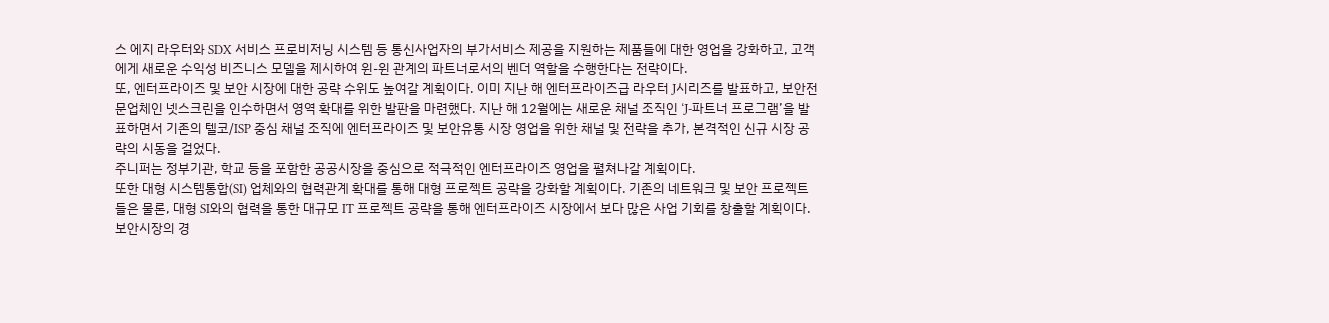스 에지 라우터와 SDX 서비스 프로비저닝 시스템 등 통신사업자의 부가서비스 제공을 지원하는 제품들에 대한 영업을 강화하고, 고객에게 새로운 수익성 비즈니스 모델을 제시하여 윈-윈 관계의 파트너로서의 벤더 역할을 수행한다는 전략이다.
또, 엔터프라이즈 및 보안 시장에 대한 공략 수위도 높여갈 계획이다. 이미 지난 해 엔터프라이즈급 라우터 J시리즈를 발표하고, 보안전문업체인 넷스크린을 인수하면서 영역 확대를 위한 발판을 마련했다. 지난 해 12월에는 새로운 채널 조직인 ‘J-파트너 프로그램’을 발표하면서 기존의 텔코/ISP 중심 채널 조직에 엔터프라이즈 및 보안유통 시장 영업을 위한 채널 및 전략을 추가, 본격적인 신규 시장 공략의 시동을 걸었다.
주니퍼는 정부기관, 학교 등을 포함한 공공시장을 중심으로 적극적인 엔터프라이즈 영업을 펼쳐나갈 계획이다.
또한 대형 시스템통합(SI) 업체와의 협력관계 확대를 통해 대형 프로젝트 공략을 강화할 계획이다. 기존의 네트워크 및 보안 프로젝트들은 물론, 대형 SI와의 협력을 통한 대규모 IT 프로젝트 공략을 통해 엔터프라이즈 시장에서 보다 많은 사업 기회를 창출할 계획이다.
보안시장의 경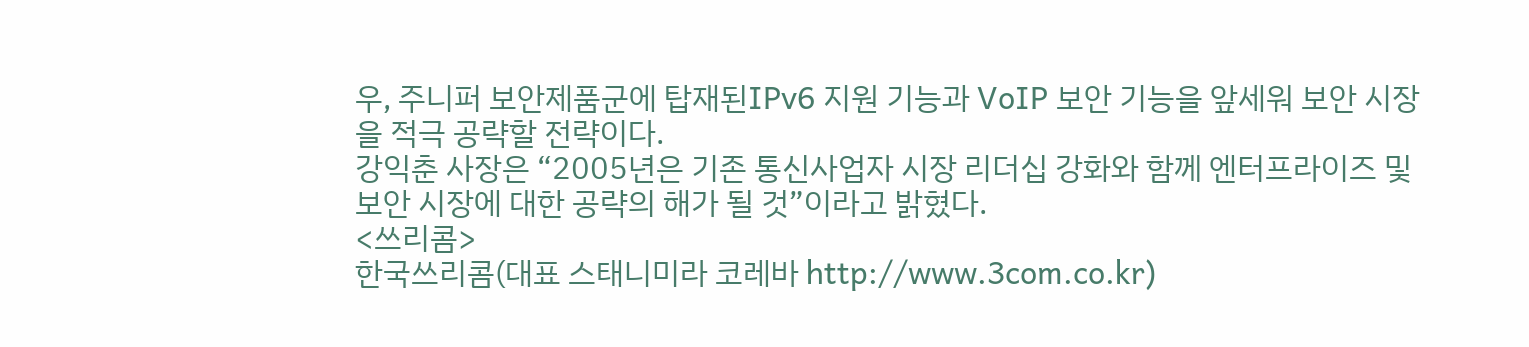우, 주니퍼 보안제품군에 탑재된IPv6 지원 기능과 VoIP 보안 기능을 앞세워 보안 시장을 적극 공략할 전략이다.
강익춘 사장은 “2005년은 기존 통신사업자 시장 리더십 강화와 함께 엔터프라이즈 및 보안 시장에 대한 공략의 해가 될 것”이라고 밝혔다.
<쓰리콤>
한국쓰리콤(대표 스태니미라 코레바 http://www.3com.co.kr)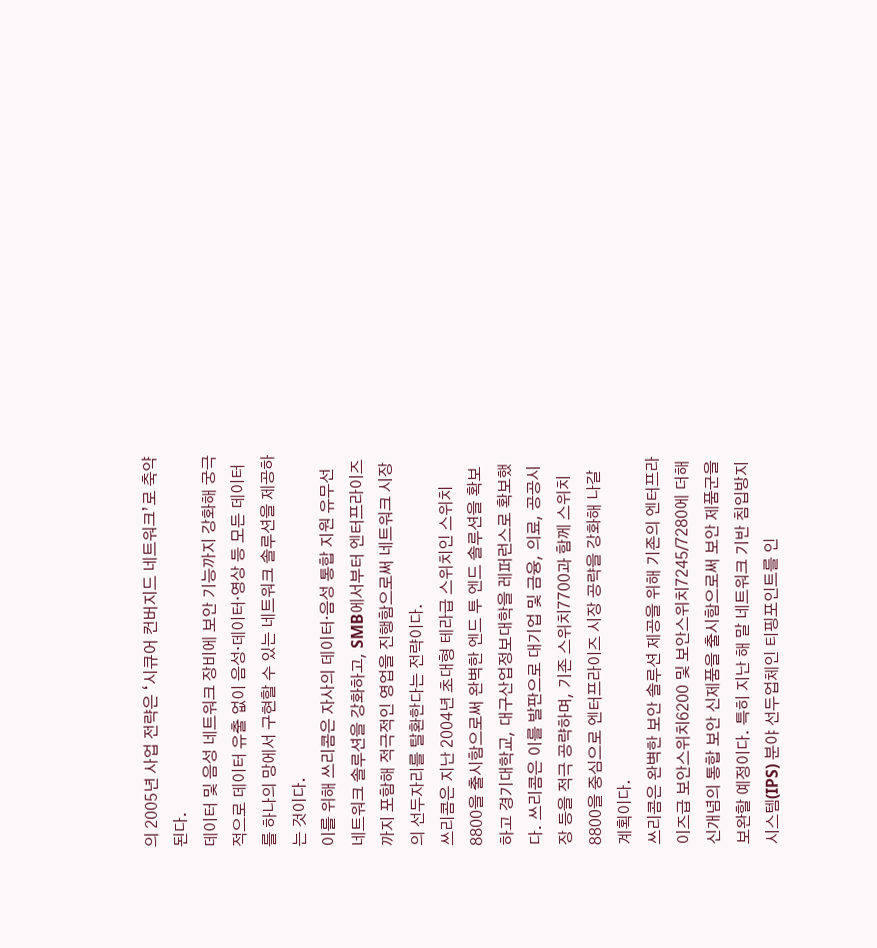의 2005년 사업 전략은 ‘시큐어 컨버지드 네트워크’로 축약된다.
데이터 및 음성 네트워크 장비에 보안 기능까지 강화해 궁극적으로 데이터 유출 없이 음성·데이터·영상 등 모든 데이터를 하나의 망에서 구현할 수 있는 네트워크 솔루션을 제공하는 것이다.
이를 위해 쓰리콤은 자사의 데이터·음성 통합 지원 유무선 네트워크 솔루션을 강화하고, SMB에서부터 엔터프라이즈까지 포함해 적극적인 영업을 진행함으로써 네트워크 시장의 선두자리를 탈환한다는 전략이다.
쓰리콤은 지난 2004년 초대형 테라급 스위치인 스위치8800을 출시함으로써 완벽한 엔드 투 엔드 솔루션을 확보하고 경기대학교, 대구산업정보대학을 레퍼런스로 확보했다. 쓰리콤은 이를 발판으로 대기업 및 금융, 의료, 공공시장 등을 적극 공략하며, 기존 스위치7700과 함께 스위치8800을 중심으로 엔터프라이즈 시장 공략을 강화해 나갈 계획이다.
쓰리콤은 완벽한 보안 솔루션 제공을 위해 기존의 엔터프라이즈급 보안스위치6200 및 보안스위치7245/7280에 더해 신개념의 통합 보안 신제품을 출시함으로써 보안 제품군을 보완할 예정이다. 특히 지난 해 말 네트워크 기반 침입방지시스템(IPS) 분야 선두업체인 티핑포인트를 인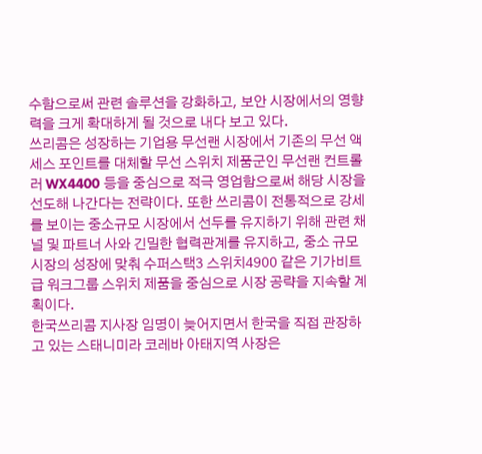수함으로써 관련 솔루션을 강화하고, 보안 시장에서의 영향력을 크게 확대하게 될 것으로 내다 보고 있다.
쓰리콤은 성장하는 기업용 무선랜 시장에서 기존의 무선 액세스 포인트를 대체할 무선 스위치 제품군인 무선랜 컨트롤러 WX4400 등을 중심으로 적극 영업함으로써 해당 시장을 선도해 나간다는 전략이다. 또한 쓰리콤이 전통적으로 강세를 보이는 중소규모 시장에서 선두를 유지하기 위해 관련 채널 및 파트너 사와 긴밀한 협력관계를 유지하고, 중소 규모 시장의 성장에 맞춰 수퍼스택3 스위치4900 같은 기가비트급 워크그룹 스위치 제품을 중심으로 시장 공략을 지속할 계획이다.
한국쓰리콤 지사장 임명이 늦어지면서 한국을 직접 관장하고 있는 스태니미라 코레바 아태지역 사장은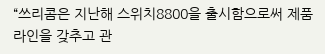“쓰리콤은 지난해 스위치8800을 출시함으로써 제품 라인을 갖추고 관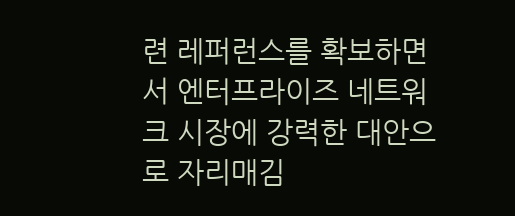련 레퍼런스를 확보하면서 엔터프라이즈 네트워크 시장에 강력한 대안으로 자리매김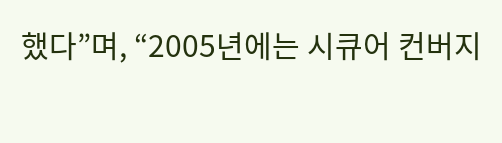했다”며, “2005년에는 시큐어 컨버지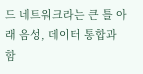드 네트워크라는 큰 틀 아래 음성, 데이터 통합과 함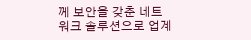께 보안을 갖춘 네트워크 솔루션으로 업계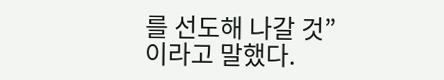를 선도해 나갈 것”이라고 말했다.